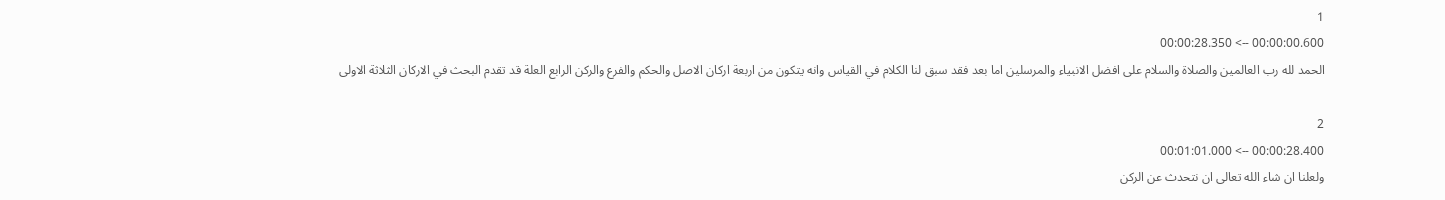1
00:00:00.600 --> 00:00:28.350
الحمد لله رب العالمين والصلاة والسلام على افضل الانبياء والمرسلين اما بعد فقد سبق لنا الكلام في القياس وانه يتكون من اربعة اركان الاصل والحكم والفرع والركن الرابع العلة قد تقدم البحث في الاركان الثلاثة الاولى

2
00:00:28.400 --> 00:01:01.000
ولعلنا ان شاء الله تعالى ان نتحدث عن الركن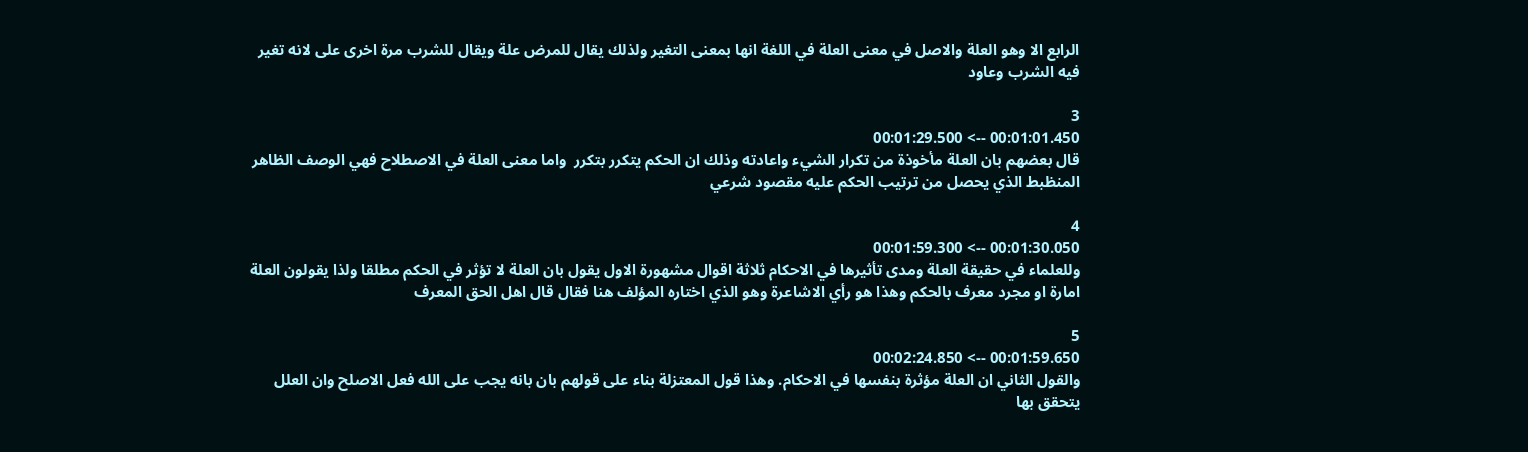الرابع الا وهو العلة والاصل في معنى العلة في اللغة انها بمعنى التغير ولذلك يقال للمرض علة ويقال للشرب مرة اخرى على لانه تغير فيه الشرب وعاود

3
00:01:01.450 --> 00:01:29.500
قال بعضهم بان العلة مأخوذة من تكرار الشيء واعادته وذلك ان الحكم يتكرر بتكرر  واما معنى العلة في الاصطلاح فهي الوصف الظاهر المنظبط الذي يحصل من ترتيب الحكم عليه مقصود شرعي

4
00:01:30.050 --> 00:01:59.300
وللعلماء في حقيقة العلة ومدى تأثيرها في الاحكام ثلاثة اقوال مشهورة الاول يقول بان العلة لا تؤثر في الحكم مطلقا ولذا يقولون العلة امارة او مجرد معرف بالحكم وهذا هو رأي الاشاعرة وهو الذي اختاره المؤلف هنا فقال قال اهل الحق المعرف

5
00:01:59.650 --> 00:02:24.850
والقول الثاني ان العلة مؤثرة بنفسها في الاحكام. وهذا قول المعتزلة بناء على قولهم بان بانه يجب على الله فعل الاصلح وان العلل يتحقق بها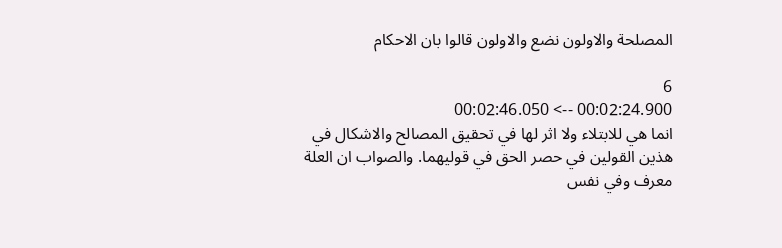المصلحة والاولون نضع والاولون قالوا بان الاحكام

6
00:02:24.900 --> 00:02:46.050
انما هي للابتلاء ولا اثر لها في تحقيق المصالح والاشكال في هذين القولين في حصر الحق في قوليهما. والصواب ان العلة معرف وفي نفس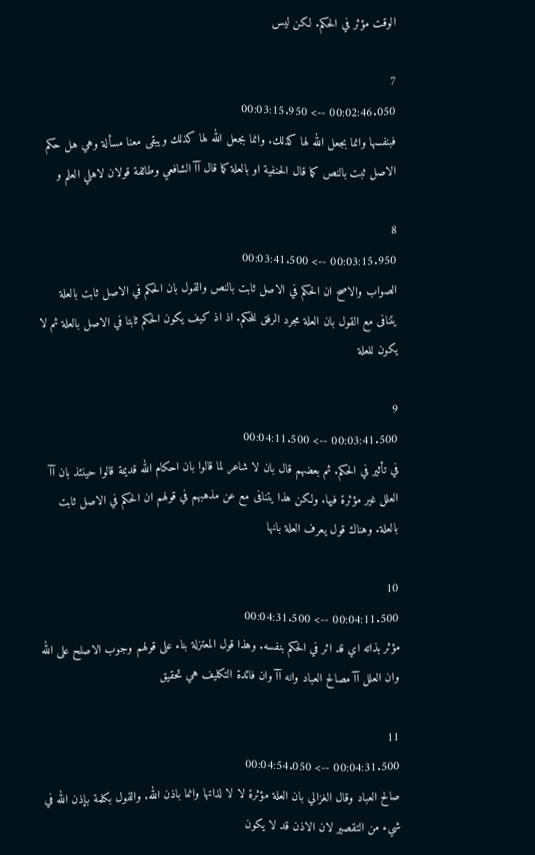الوقت مؤثر في الحكم. لكن ليس

7
00:02:46.050 --> 00:03:15.950
فبنفسها وانما بجعل الله لها كذلك. وانما بجعل الله لها كذلك ويبقى معنا مسألة وهي هل حكم الاصل ثبت بالنص كما قال الحنفية او بالعلة كما قال آآ الشافعي وطائفة قولان لاهلي العلم و

8
00:03:15.950 --> 00:03:41.500
الصواب والاصح ان الحكم في الاصل ثابت بالنص والقول بان الحكم في الاصل ثابت بالعلة يتنافى مع القول بان العلة مجرد الرفق للحكم. اذ اذ كيف يكون الحكم ثابتا في الاصل بالعلة ثم لا يكون للعلة

9
00:03:41.500 --> 00:04:11.500
في تأثير في الحكم. ثم بعضهم قال بان لا شاعر لما قالوا بان احكام الله قديمة قالوا حينئذ بان آآ العلل غير مؤثرة فيها. ولكن هذا يتنافى مع عن مذهبهم في قولهم ان الحكم في الاصل ثابت بالعلة. وهناك قول يعرف العلة بانها

10
00:04:11.500 --> 00:04:31.500
مؤثر بذاته اي قد اثر في الحكم بنفسه. وهذا قول المعتزلة بناء على قولهم وجوب الاصلح على الله وان العلل آآ مصالح العباد وانه آآ وان فائدة التكليف هي تحقيق

11
00:04:31.500 --> 00:04:54.050
صالح العباد وقال الغزالي بان العلة مؤثرة لا لا لذاتها وانما باذن الله. والقول بكلمة بإذن الله في شيء من التقصير لان الاذن قد لا يكون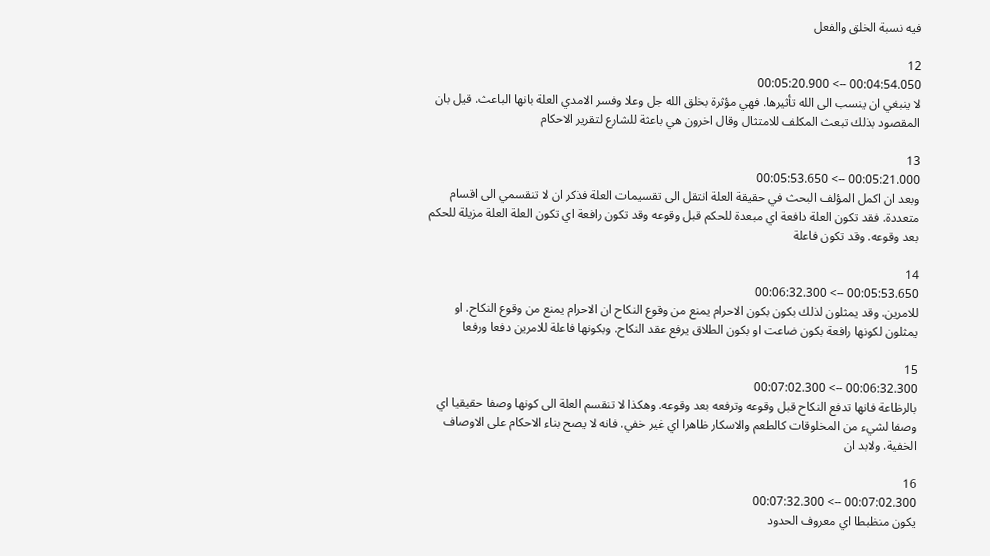فيه نسبة الخلق والفعل

12
00:04:54.050 --> 00:05:20.900
لا ينبغي ان ينسب الى الله تأثيرها. فهي مؤثرة بخلق الله جل وعلا وفسر الامدي العلة بانها الباعث. قيل بان المقصود بذلك تبعث المكلف للامتثال وقال اخرون هي باعثة للشارع لتقرير الاحكام

13
00:05:21.000 --> 00:05:53.650
وبعد ان اكمل المؤلف البحث في حقيقة العلة انتقل الى تقسيمات العلة فذكر ان لا تنقسمي الى اقسام متعددة. فقد تكون العلة دافعة اي مبعدة للحكم قبل وقوعه وقد تكون رافعة اي تكون العلة العلة مزيلة للحكم بعد وقوعه. وقد تكون فاعلة

14
00:05:53.650 --> 00:06:32.300
للامرين. وقد يمثلون لذلك بكون بكون الاحرام يمنع من وقوع النكاح ان الاحرام يمنع من وقوع النكاح. او يمثلون لكونها رافعة بكون ضاعت او بكون الطلاق يرفع عقد النكاح. وبكونها فاعلة للامرين دفعا ورفعا

15
00:06:32.300 --> 00:07:02.300
بالرظاعة فانها تدفع النكاح قبل وقوعه وترفعه بعد وقوعه. وهكذا لا تنقسم العلة الى كونها وصفا حقيقيا اي وصفا لشيء من المخلوقات كالطعم والاسكار ظاهرا اي غير خفي. فانه لا يصح بناء الاحكام على الاوصاف الخفية. ولابد ان

16
00:07:02.300 --> 00:07:32.300
يكون منظبطا اي معروف الحدود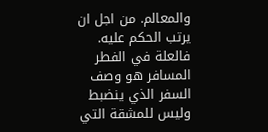والمعالم. من اجل ان يرتب الحكم عليه. فالعلة في الفطر المسافر هو وصف السفر الذي ينضبط وليس للمشقة التي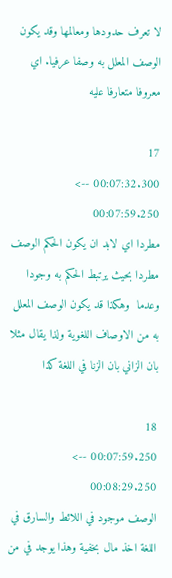لا تعرف حدودها ومعالمها وقد يكون الوصف المعلل به وصفا عرفيا. اي معروفا متعارفا عليه

17
00:07:32.300 --> 00:07:59.250
مطردا اي لابد ان يكون الحكم الوصف مطردا بحيث يرتبط الحكم به وجودا وعدما  وهكذا قد يكون الوصف المعلل به من الاوصاف اللغوية ولذا يقال مثلا بان الزاني بان الزنا في اللغة كذا

18
00:07:59.250 --> 00:08:29.250
الوصف موجود في اللائط والسارق في اللغة اخذ مال بخفية وهذا يوجد في من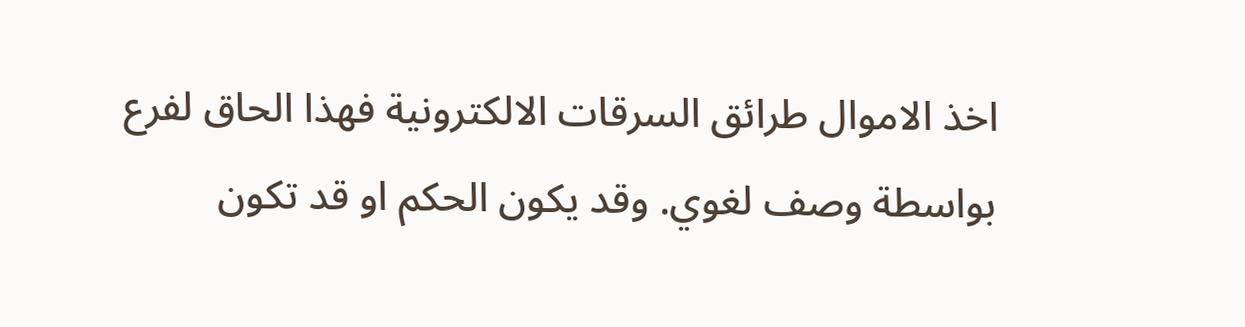اخذ الاموال طرائق السرقات الالكترونية فهذا الحاق لفرع بواسطة وصف لغوي. وقد يكون الحكم او قد تكون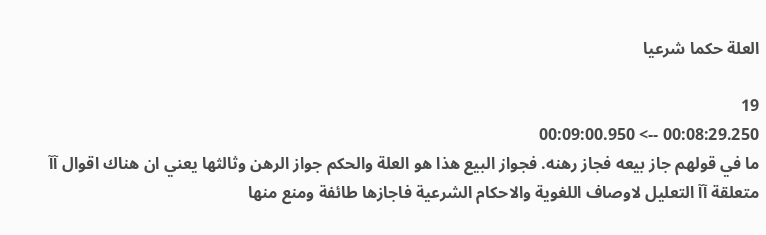العلة حكما شرعيا

19
00:08:29.250 --> 00:09:00.950
ما في قولهم جاز بيعه فجاز رهنه. فجواز البيع هذا هو العلة والحكم جواز الرهن وثالثها يعني ان هناك اقوال آآ متعلقة آآ التعليل لاوصاف اللغوية والاحكام الشرعية فاجازها طائفة ومنع منها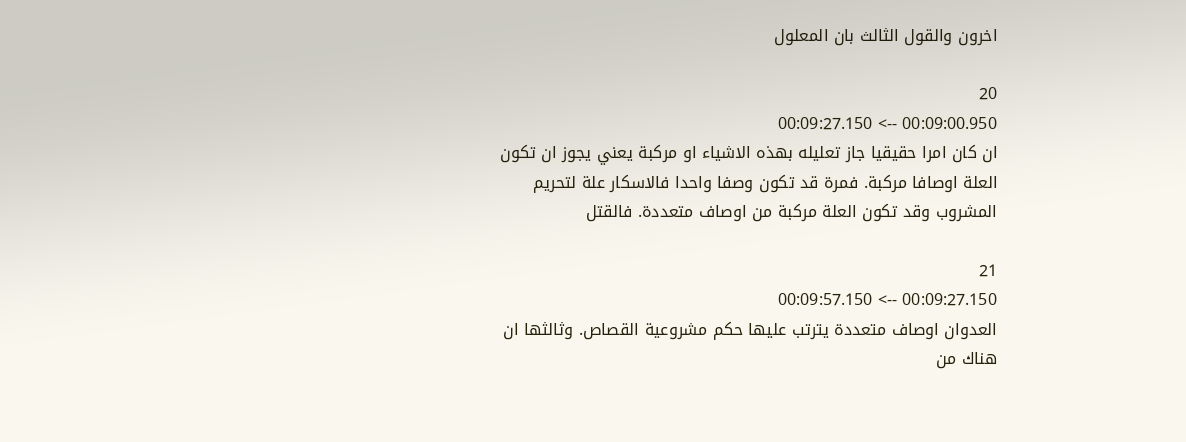اخرون والقول الثالث بان المعلول

20
00:09:00.950 --> 00:09:27.150
ان كان امرا حقيقيا جاز تعليله بهذه الاشياء او مركبة يعني يجوز ان تكون العلة اوصافا مركبة. فمرة قد تكون وصفا واحدا فالاسكار علة لتحريم المشروب وقد تكون العلة مركبة من اوصاف متعددة. فالقتل

21
00:09:27.150 --> 00:09:57.150
العدوان اوصاف متعددة يترتب عليها حكم مشروعية القصاص. وثالثها ان هناك من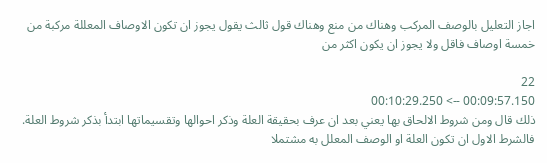اجاز التعليل بالوصف المركب وهناك من منع وهناك قول ثالث يقول يجوز ان تكون الاوصاف المعللة مركبة من خمسة اوصاف فاقل ولا يجوز ان يكون اكثر من

22
00:09:57.150 --> 00:10:29.250
ذلك قال ومن شروط الالحاق بها يعني بعد ان عرف بحقيقة العلة وذكر احوالها وتقسيماتها ابتدأ بذكر شروط العلة. فالشرط الاول ان تكون العلة او الوصف المعلل به مشتملا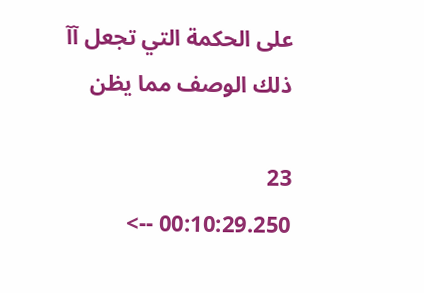على الحكمة التي تجعل آآ ذلك الوصف مما يظن

23
00:10:29.250 -->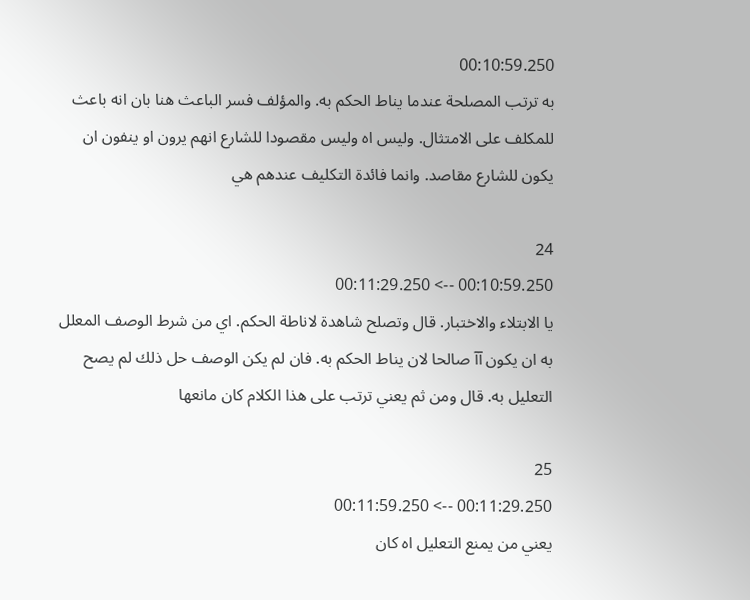00:10:59.250
به ترتب المصلحة عندما يناط الحكم به. والمؤلف فسر الباعث هنا بان انه باعث للمكلف على الامتثال. وليس اه وليس مقصودا للشارع انهم يرون او ينفون ان يكون للشارع مقاصد. وانما فائدة التكليف عندهم هي

24
00:10:59.250 --> 00:11:29.250
يا الابتلاء والاختبار. قال وتصلح شاهدة لاناطة الحكم. اي من شرط الوصف المعلل به ان يكون آآ صالحا لان يناط الحكم به. فان لم يكن الوصف حل ذلك لم يصح التعليل به. قال ومن ثم يعني ترتب على هذا الكلام كان مانعها

25
00:11:29.250 --> 00:11:59.250
يعني من يمنع التعليل اه كان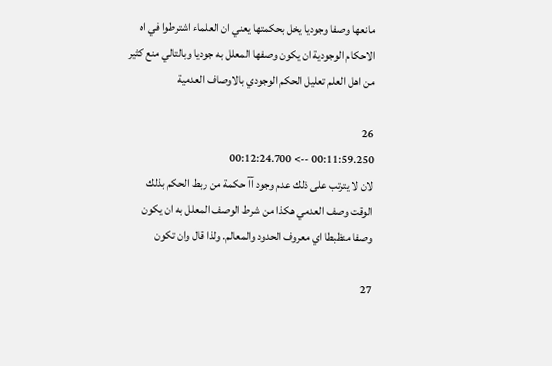مانعها وصفا وجوديا يخل بحكمتها يعني ان العلماء اشترطوا في اه الاحكام الوجودية ان يكون وصفها المعلل به جوديا وبالتالي منع كثير من اهل العلم تعليل الحكم الوجودي بالاوصاف العدمية

26
00:11:59.250 --> 00:12:24.700
لان لا يترتب على ذلك عدم وجود آآ حكمة من ربط الحكم بذلك الوقت وصف العدمي هكذا من شرط الوصف المعلل به ان يكون وصفا منظبطا اي معروف الحدود والمعالم. ولذا قال وان تكون

27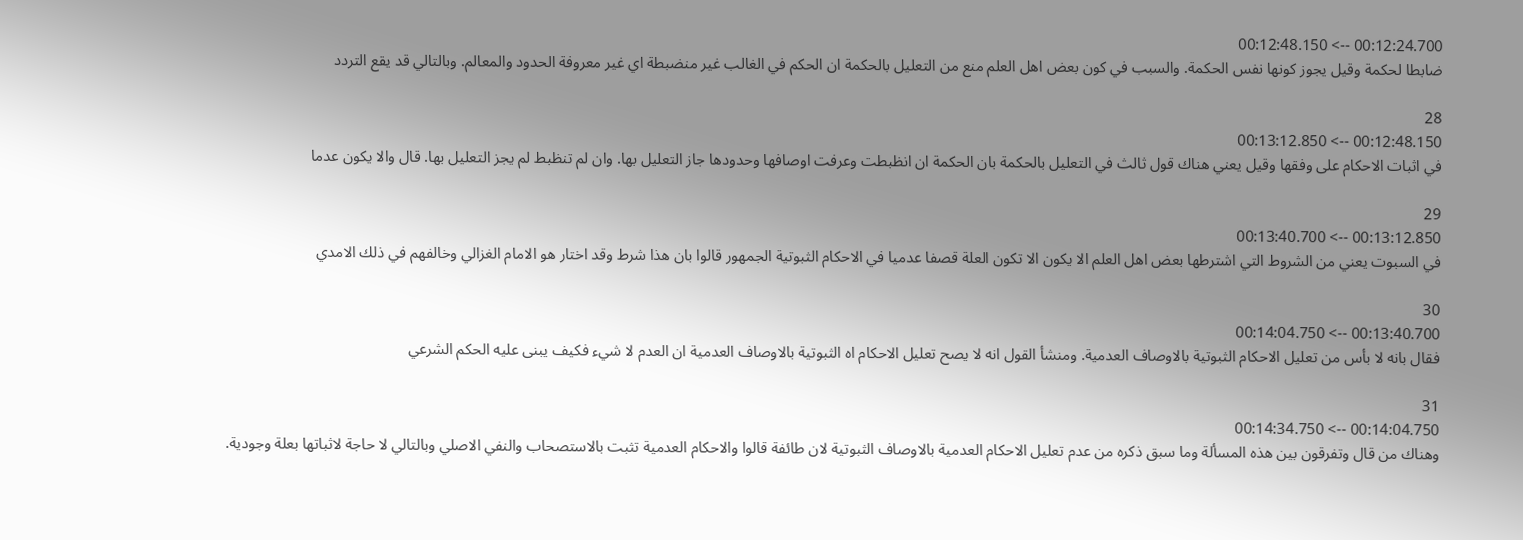00:12:24.700 --> 00:12:48.150
ضابطا لحكمة وقيل يجوز كونها نفس الحكمة. والسبب في كون بعض اهل العلم منع من التعليل بالحكمة ان الحكم في الغالب غير منضبطة اي غير معروفة الحدود والمعالم. وبالتالي قد يقع التردد

28
00:12:48.150 --> 00:13:12.850
في اثبات الاحكام على وفقها وقيل يعني هناك قول ثالث في التعليل بالحكمة بان الحكمة ان انظبطت وعرفت اوصافها وحدودها جاز التعليل بها. وان لم تنظبط لم يجز التعليل بها. قال والا يكون عدما

29
00:13:12.850 --> 00:13:40.700
في السبوت يعني من الشروط التي اشترطها بعض اهل العلم الا يكون الا تكون العلة قصفا عدميا في الاحكام الثبوتية الجمهور قالوا بان هذا شرط وقد اختار هو الامام الغزالي وخالفهم في ذلك الامدي

30
00:13:40.700 --> 00:14:04.750
فقال بانه لا بأس من تعليل الاحكام الثبوتية بالاوصاف العدمية. ومنشأ القول انه لا يصح تعليل الاحكام اه الثبوتية بالاوصاف العدمية ان العدم لا شيء فكيف يبنى عليه الحكم الشرعي

31
00:14:04.750 --> 00:14:34.750
وهناك من قال وتفرقون بين هذه المسألة وما سبق ذكره من عدم تعليل الاحكام العدمية بالاوصاف الثبوتية لان طائفة قالوا والاحكام العدمية تثبت بالاستصحاب والنفي الاصلي وبالتالي لا حاجة لاثباتها بعلة وجودية.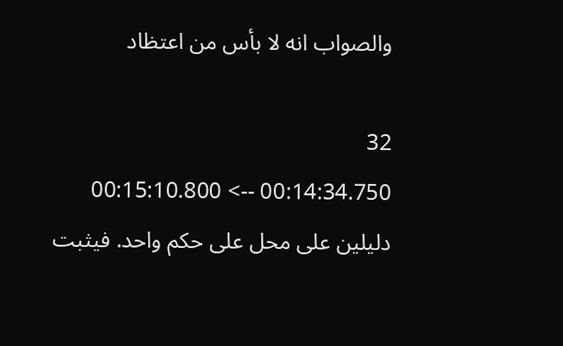والصواب انه لا بأس من اعتظاد

32
00:14:34.750 --> 00:15:10.800
دليلين على محل على حكم واحد. فيثبت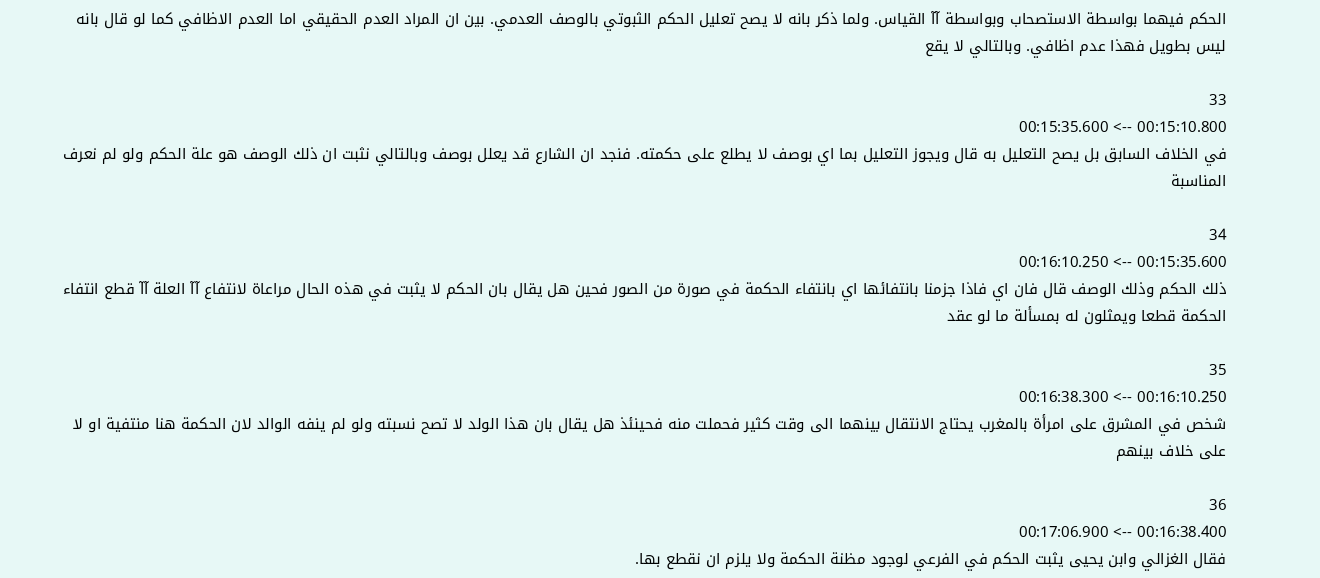الحكم فيهما بواسطة الاستصحاب وبواسطة آآ القياس. ولما ذكر بانه لا يصح تعليل الحكم الثبوتي بالوصف العدمي. بين ان المراد العدم الحقيقي اما العدم الاظافي كما لو قال بانه ليس بطويل فهذا عدم اظافي. وبالتالي لا يقع

33
00:15:10.800 --> 00:15:35.600
في الخلاف السابق بل يصح التعليل به قال ويجوز التعليل بما اي بوصف لا يطلع على حكمته. فنجد ان الشارع قد يعلل بوصف وبالتالي نثبت ان ذلك الوصف هو علة الحكم ولو لم نعرف المناسبة

34
00:15:35.600 --> 00:16:10.250
ذلك الحكم وذلك الوصف قال فان اي فاذا جزمنا بانتفائها اي بانتفاء الحكمة في صورة من الصور فحين هل يقال بان الحكم لا يثبت في هذه الحال مراعاة لانتفاع آآ العلة آآ قطع انتفاء الحكمة قطعا ويمثلون له بمسألة ما لو عقد

35
00:16:10.250 --> 00:16:38.300
شخص في المشرق على امرأة بالمغرب يحتاج الانتقال بينهما الى وقت كثير فحملت منه فحينئذ هل يقال بان هذا الولد لا تصح نسبته ولو لم ينفه الوالد لان الحكمة هنا منتفية او لا على خلاف بينهم

36
00:16:38.400 --> 00:17:06.900
فقال الغزالي وابن يحيى يثبت الحكم في الفرعي لوجود مظنة الحكمة ولا يلزم ان نقطع بها.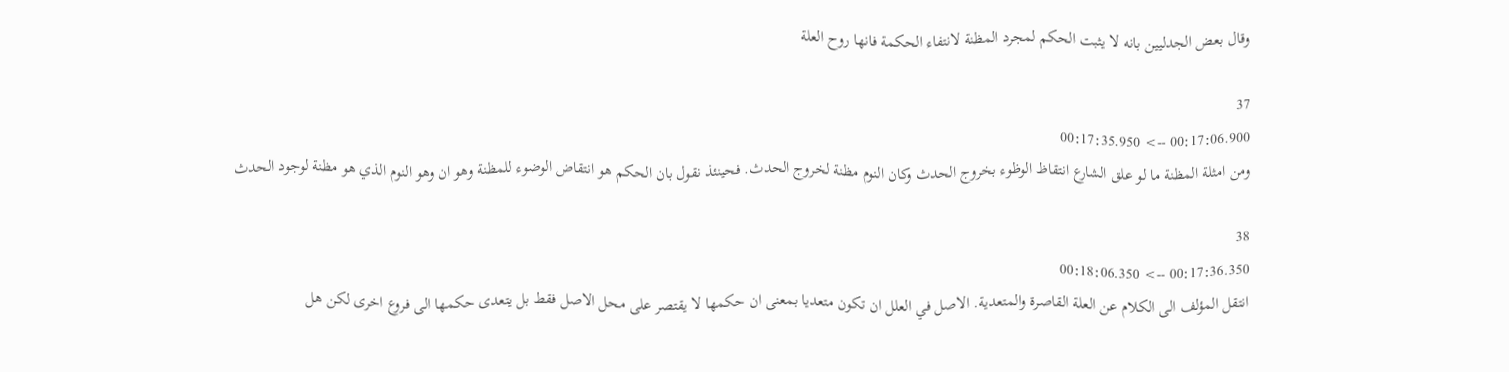وقال بعض الجدليين بانه لا يثبت الحكم لمجرد المظنة لانتفاء الحكمة فانها روح العلة

37
00:17:06.900 --> 00:17:35.950
ومن امثلة المظنة ما لو علق الشارع انتقاظ الوظوء بخروج الحدث وكان النوم مظنة لخروج الحدث. فحينئذ نقول بان الحكم هو انتقاض الوضوء للمظنة وهو ان وهو النوم الذي هو مظنة لوجود الحدث

38
00:17:36.350 --> 00:18:06.350
انتقل المؤلف الى الكلام عن العلة القاصرة والمتعدية. الاصل في العلل ان تكون متعديا بمعنى ان حكمها لا يقتصر على محل الاصل فقط بل يتعدى حكمها الى فروع اخرى لكن هل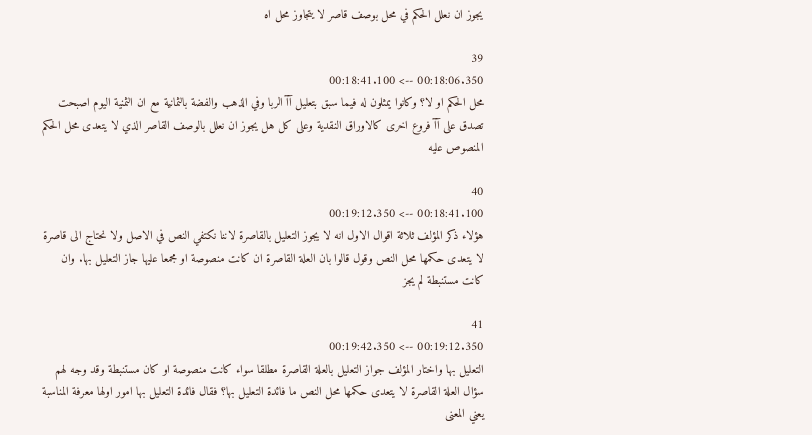يجوز ان نعلل الحكم في محل بوصف قاصر لا يتجاوز محل اه

39
00:18:06.350 --> 00:18:41.100
محل الحكم او لا؟ وكانوا يمثلون له فيما سبق بتعليل آآ الربا وفي الذهب والفضة بالثمانية مع ان الثمنية اليوم اصبحت تصدق على آآ فروع اخرى كالاوراق النقدية وعلى كل هل يجوز ان نعلل بالوصف القاصر الذي لا يتعدى محل الحكم المنصوص عليه

40
00:18:41.100 --> 00:19:12.350
هؤلاء ذكر المؤلف ثلاثة اقوال الاول انه لا يجوز التعليل بالقاصرة لاننا نكتفي النص في الاصل ولا نحتاج الى قاصرة لا يتعدى حكمها محل النص وقول قالوا بان العلة القاصرة ان كانت منصوصة او مجمعا عليها جاز التعليل بها. وان كانت مستنبطة لم يجز

41
00:19:12.350 --> 00:19:42.350
التعليل بها واختار المؤلف جواز التعليل بالعلة القاصرة مطلقا سواء كانت منصوصة او كان مستنبطة وقد وجه لهم سؤال العلة القاصرة لا يتعدى حكمها محل النص ما فائدة التعليل بها؟ فقال فائدة التعليل بها امور اولها معرفة المناسبة يعني المعنى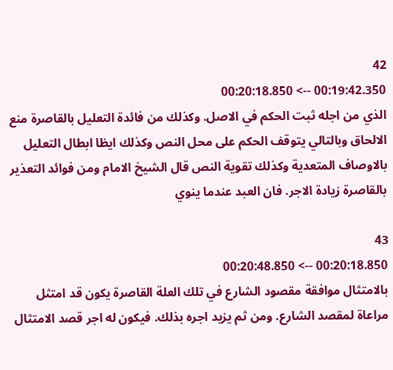42
00:19:42.350 --> 00:20:18.850
الذي من اجله ثبت الحكم في الاصل. وكذلك من فائدة التعليل بالقاصرة منع الالحاق وبالتالي يتوقف الحكم على محل النص وكذلك ايظا ابطال التعليل بالاوصاف المتعدية وكذلك تقوية النص قال الشيخ الامام ومن فوائد التعذير بالقاصرة زيادة الاجر. فان العبد عندما ينوي

43
00:20:18.850 --> 00:20:48.850
بالامتثال موافقة مقصود الشارع في تلك العلة القاصرة يكون قد امتثل مراعاة لمقصد الشارع. ومن ثم يزيد اجره بذلك. فيكون له اجر قصد الامتثال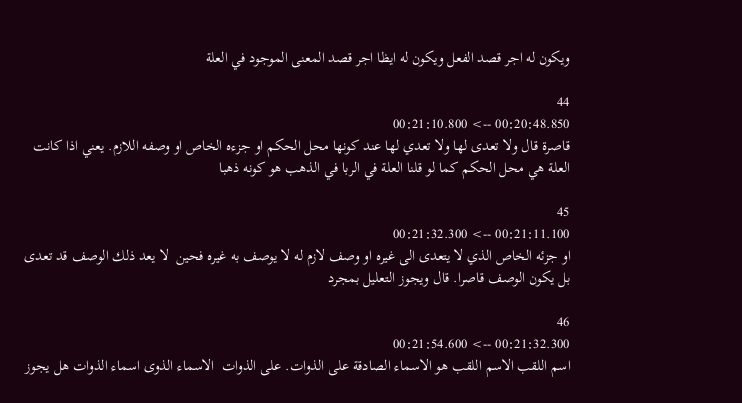ويكون له اجر قصد الفعل ويكون له ايظا اجر قصد المعنى الموجود في العلة

44
00:20:48.850 --> 00:21:10.800
قاصرة قال ولا تعدى لها ولا تعدي لها عند كونها محل الحكم او جزءه الخاص او وصفه اللازم. يعني اذا كانت العلة هي محل الحكم كما لو قلنا العلة في الربا في الذهب هو كونه ذهبا

45
00:21:11.100 --> 00:21:32.300
او جزئه الخاص الذي لا يتعدى الى غيره او وصف لازم له لا يوصف به غيره فحين  لا يعد ذلك الوصف قد تعدى بل يكون الوصف قاصرا. قال ويجوز التعليل بمجرد

46
00:21:32.300 --> 00:21:54.600
اسم اللقب الاسم اللقب هو الاسماء الصادقة على الذوات. على الذوات  الاسماء الذوى اسماء الذوات هل يجوز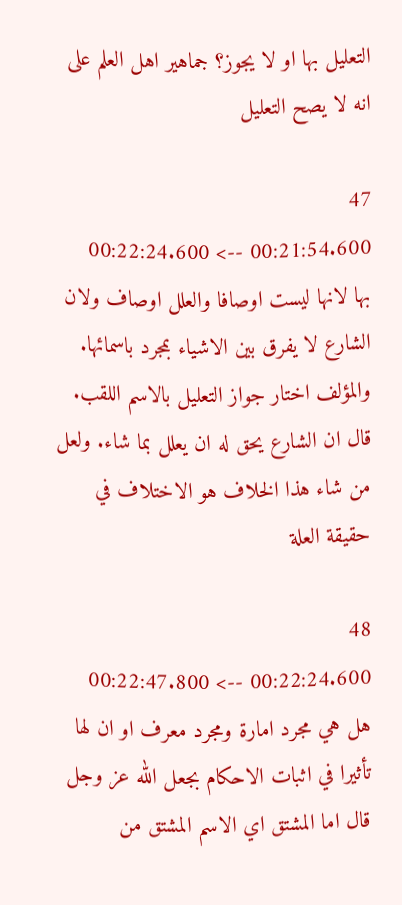التعليل بها او لا يجوز؟ جماهير اهل العلم على انه لا يصح التعليل

47
00:21:54.600 --> 00:22:24.600
بها لانها ليست اوصافا والعلل اوصاف ولان الشارع لا يفرق بين الاشياء بمجرد باسمائها. والمؤلف اختار جواز التعليل بالاسم اللقب. قال ان الشارع يحق له ان يعلل بما شاء. ولعل من شاء هذا الخلاف هو الاختلاف في حقيقة العلة

48
00:22:24.600 --> 00:22:47.800
هل هي مجرد امارة ومجرد معرف او ان لها تأثيرا في اثبات الاحكام بجعل الله عز وجل قال اما المشتق اي الاسم المشتق من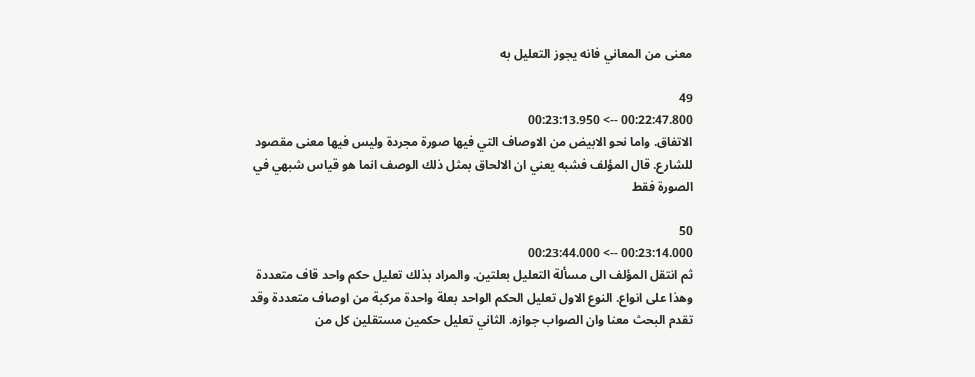معنى من المعاني فانه يجوز التعليل به

49
00:22:47.800 --> 00:23:13.950
الاتفاق. واما نحو الابيض من الاوصاف التي فيها صورة مجردة وليس فيها معنى مقصود للشارع. قال المؤلف فشبه يعني ان الالحاق بمثل ذلك الوصف انما هو قياس شبهي في الصورة فقط

50
00:23:14.000 --> 00:23:44.000
ثم انتقل المؤلف الى مسألة التعليل بعلتين. والمراد بذلك تعليل حكم واحد قاف متعددة وهذا على انواع. النوع الاول تعليل الحكم الواحد بعلة واحدة مركبة من اوصاف متعددة وقد تقدم البحث معنا وان الصواب جوازه. الثاني تعليل حكمين مستقلين كل من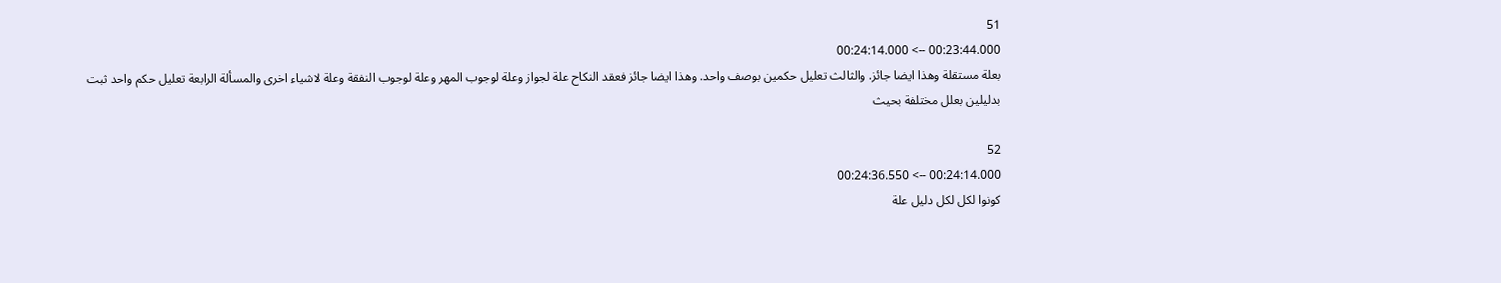51
00:23:44.000 --> 00:24:14.000
بعلة مستقلة وهذا ايضا جائز. والثالث تعليل حكمين بوصف واحد. وهذا ايضا جائز فعقد النكاح علة لجواز وعلة لوجوب المهر وعلة لوجوب النفقة وعلة لاشياء اخرى والمسألة الرابعة تعليل حكم واحد ثبت بدليلين بعلل مختلفة بحيث

52
00:24:14.000 --> 00:24:36.550
كونوا لكل لكل دليل علة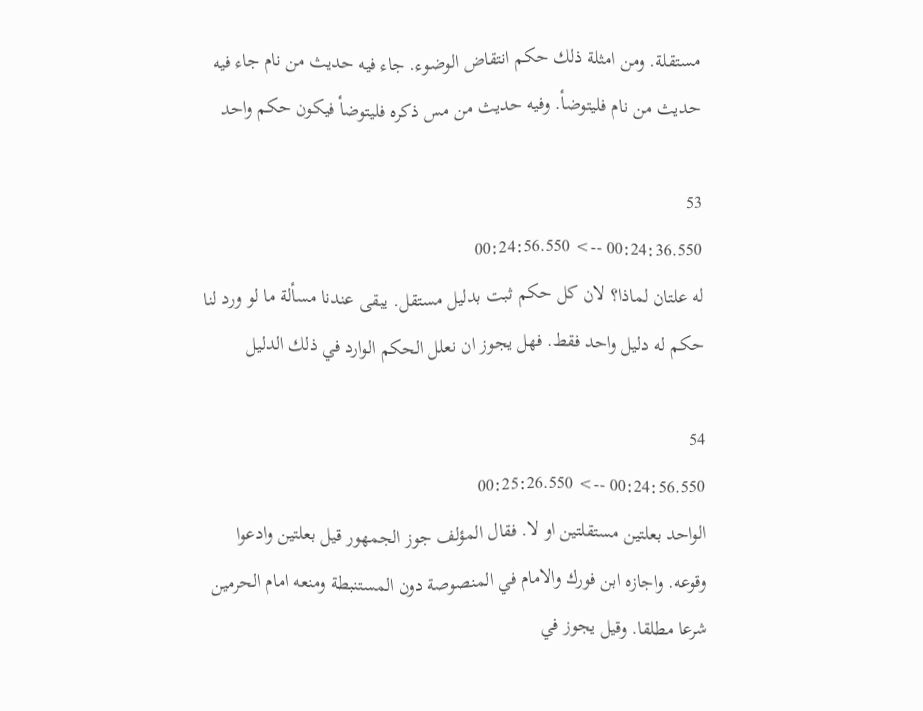مستقلة. ومن امثلة ذلك حكم انتقاض الوضوء. جاء فيه حديث من نام جاء فيه حديث من نام فليتوضأ. وفيه حديث من مس ذكره فليتوضأ فيكون حكم واحد

53
00:24:36.550 --> 00:24:56.550
له علتان لماذا؟ لان كل حكم ثبت بدليل مستقل. يبقى عندنا مسألة ما لو ورد لنا حكم له دليل واحد فقط. فهل يجوز ان نعلل الحكم الوارد في ذلك الدليل

54
00:24:56.550 --> 00:25:26.550
الواحد بعلتين مستقلتين او لا. فقال المؤلف جوز الجمهور قيل بعلتين وادعوا وقوعه. واجازه ابن فورك والامام في المنصوصة دون المستنبطة ومنعه امام الحرمين شرعا مطلقا. وقيل يجوز في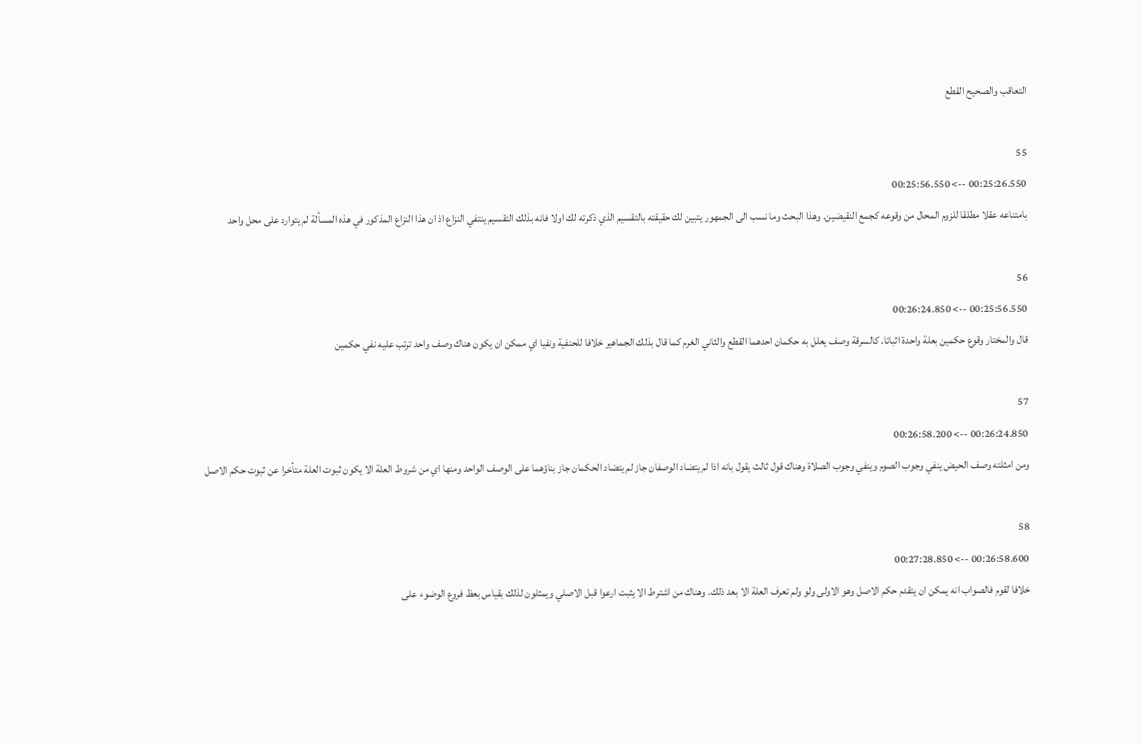التعاقب والصحيح القطع

55
00:25:26.550 --> 00:25:56.550
بامتناعه عقلا مطلقا للزوم المحال من وقوعه كجمع النقيضين. وهذا البحث وما نسب الى الجمهور يتبين لك حقيقته بالتقسيم الذي ذكرته لك اولا فانه بذلك التقسيم ينتفي النزاع اذ ان هذا النزاع المذكور في هذه المسألة لم يتوارد على محل واحد

56
00:25:56.550 --> 00:26:24.850
قال والمختار وقوع حكمين بعلة واحدة اثباتا. كالسرقة وصف يعلل به حكمان احدهما القطع والثاني الغرم كما قال بذلك الجماهير خلافا للحنفية ونفيا اي ممكن ان يكون هناك وصف واحد ترتب عليه نفي حكمين

57
00:26:24.850 --> 00:26:58.200
ومن امثلته وصف الحيض ينفي وجوب الصوم وينفي وجوب الصلاة وهناك قول ثالث يقول بانه اذا لم يتضاد الوصفان جاز لم يتضاد الحكمان جاز بناؤهما على الوصف الواحد ومنها اي من شروط العلة الا يكون ثبوت العلة متأخرا عن ثبوت حكم الاصل

58
00:26:58.600 --> 00:27:28.850
خلافا لقوم فالصواب انه يمكن ان يتقدم حكم الاصل وهو الاولى ولو ولم تعرف العلة الا بعد ذلك. وهناك من اشترط الا يثبت ارعوا قبل الاصلي ويمثلون لذلك بقياس بعظ فروع الوضوء على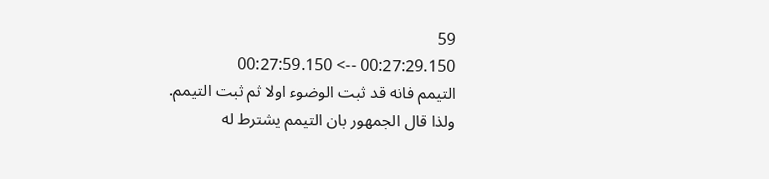59
00:27:29.150 --> 00:27:59.150
التيمم فانه قد ثبت الوضوء اولا ثم ثبت التيمم. ولذا قال الجمهور بان التيمم يشترط له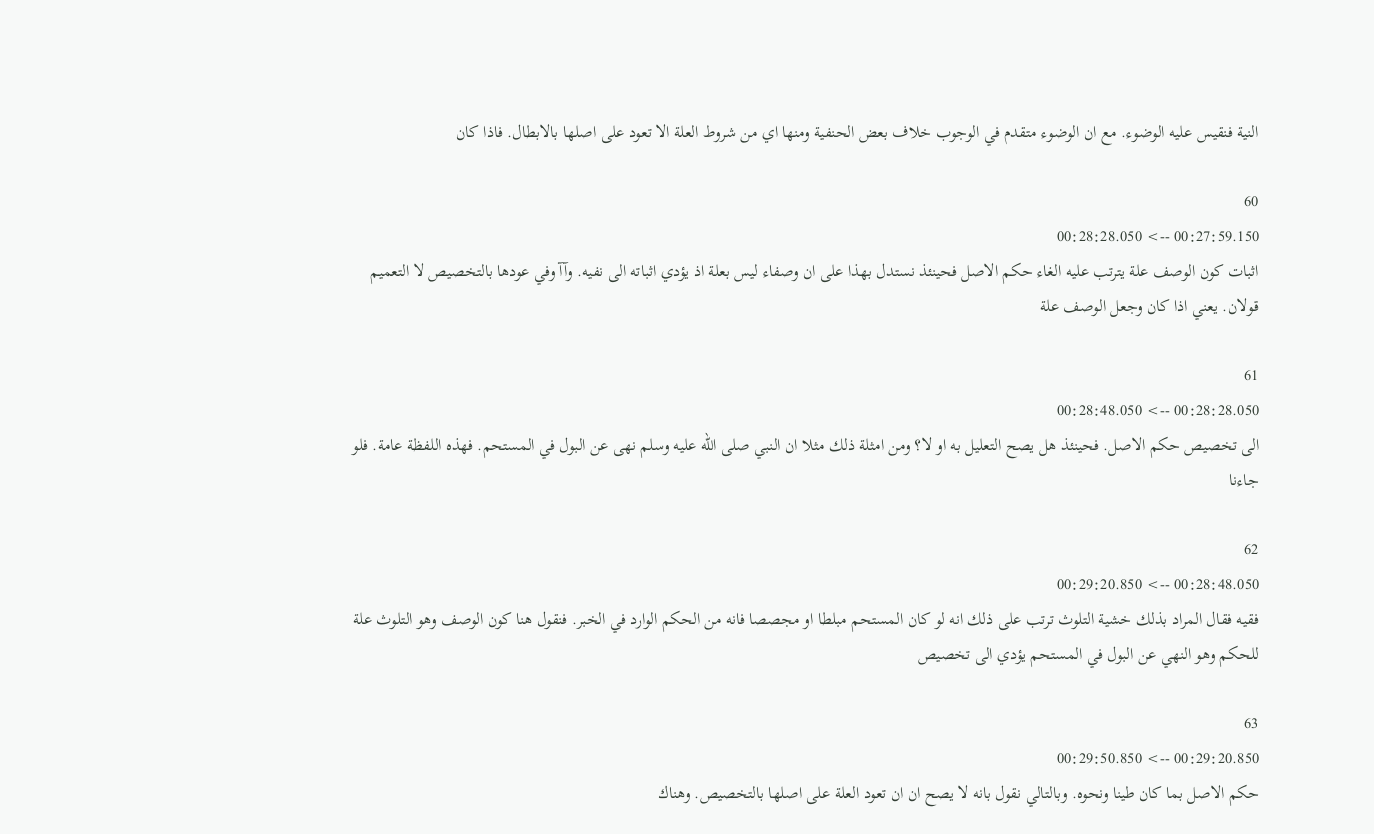النية فنقيس عليه الوضوء. مع ان الوضوء متقدم في الوجوب خلاف بعض الحنفية ومنها اي من شروط العلة الا تعود على اصلها بالابطال. فاذا كان

60
00:27:59.150 --> 00:28:28.050
اثبات كون الوصف علة يترتب عليه الغاء حكم الاصل فحينئذ نستدل بهذا على ان وصفاء ليس بعلة اذ يؤدي اثباته الى نفيه. وآآ وفي عودها بالتخصيص لا التعميم قولان. يعني اذا كان وجعل الوصف علة

61
00:28:28.050 --> 00:28:48.050
الى تخصيص حكم الاصل. فحينئذ هل يصح التعليل به او لا؟ ومن امثلة ذلك مثلا ان النبي صلى الله عليه وسلم نهى عن البول في المستحم. فهذه اللفظة عامة. فلو جاءنا

62
00:28:48.050 --> 00:29:20.850
فقيه فقال المراد بذلك خشية التلوث ترتب على ذلك انه لو كان المستحم مبلطا او مجصصا فانه من الحكم الوارد في الخبر. فنقول هنا كون الوصف وهو التلوث علة للحكم وهو النهي عن البول في المستحم يؤدي الى تخصيص

63
00:29:20.850 --> 00:29:50.850
حكم الاصل بما كان طينا ونحوه. وبالتالي نقول بانه لا يصح ان ان تعود العلة على اصلها بالتخصيص. وهناك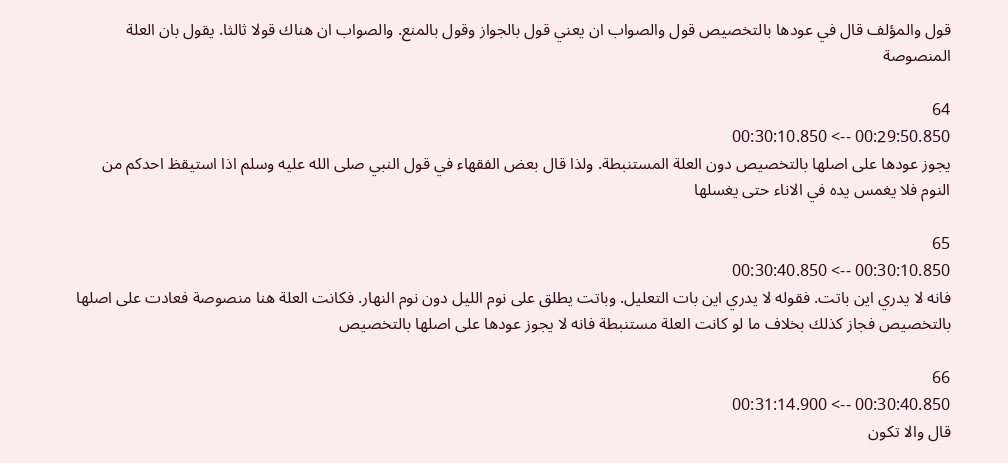قول والمؤلف قال في عودها بالتخصيص قول والصواب ان يعني قول بالجواز وقول بالمنع. والصواب ان هناك قولا ثالثا. يقول بان العلة المنصوصة

64
00:29:50.850 --> 00:30:10.850
يجوز عودها على اصلها بالتخصيص دون العلة المستنبطة. ولذا قال بعض الفقهاء في قول النبي صلى الله عليه وسلم اذا استيقظ احدكم من النوم فلا يغمس يده في الاناء حتى يغسلها

65
00:30:10.850 --> 00:30:40.850
فانه لا يدري اين باتت. فقوله لا يدري اين بات التعليل. وباتت يطلق على نوم الليل دون نوم النهار. فكانت العلة هنا منصوصة فعادت على اصلها بالتخصيص فجاز كذلك بخلاف ما لو كانت العلة مستنبطة فانه لا يجوز عودها على اصلها بالتخصيص

66
00:30:40.850 --> 00:31:14.900
قال والا تكون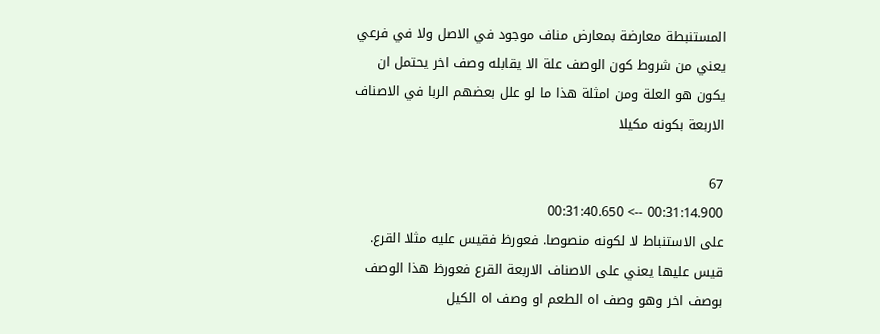المستنبطة معارضة بمعارض مناف موجود في الاصل ولا في فرعي يعني من شروط كون الوصف علة الا يقابله وصف اخر يحتمل ان يكون هو العلة ومن امثلة هذا ما لو علل بعضهم الربا في الاصناف الاربعة بكونه مكيلا

67
00:31:14.900 --> 00:31:40.650
على الاستنباط لا لكونه منصوصا. فعورظ فقيس عليه مثلا القرع. قيس عليها يعني على الاصناف الاربعة القرع فعورظ هذا الوصف بوصف اخر وهو وصف اه الطعم او وصف اه الكيل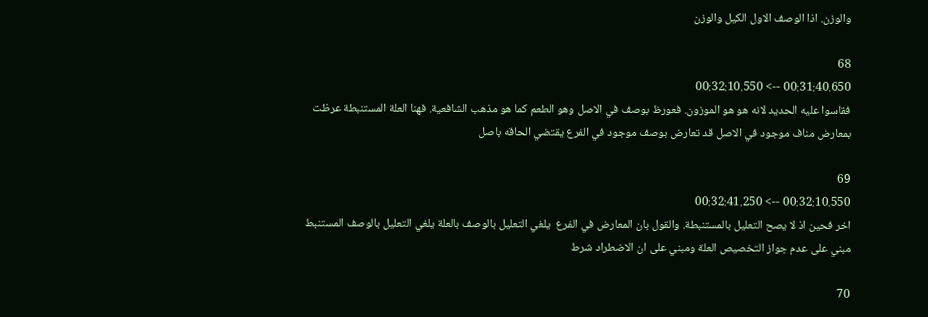والوزن. اذا الوصف الاول الكيل والوزن

68
00:31:40.650 --> 00:32:10.550
فقاسوا عليه الحديد لانه هو هو الموزون. فعورظ بوصف في الاصل وهو الطعم كما هو مذهب الشافعية. فهنا العلة المستنبطة عرظت بمعارض مناف موجود في الاصل قد تعارض بوصف موجود في الفرع يقتضي الحاقه باصل

69
00:32:10.550 --> 00:32:41.250
اخر فحين اذ لا يصح التعليل بالمستنبطة. والقول بان المعارض في الفرع  يلغي التعليل بالوصف بالعلة يلغي التعليل بالوصف المستنبط مبني على عدم جواز التخصيص العلة ومبني على ان الاضطراد شرط

70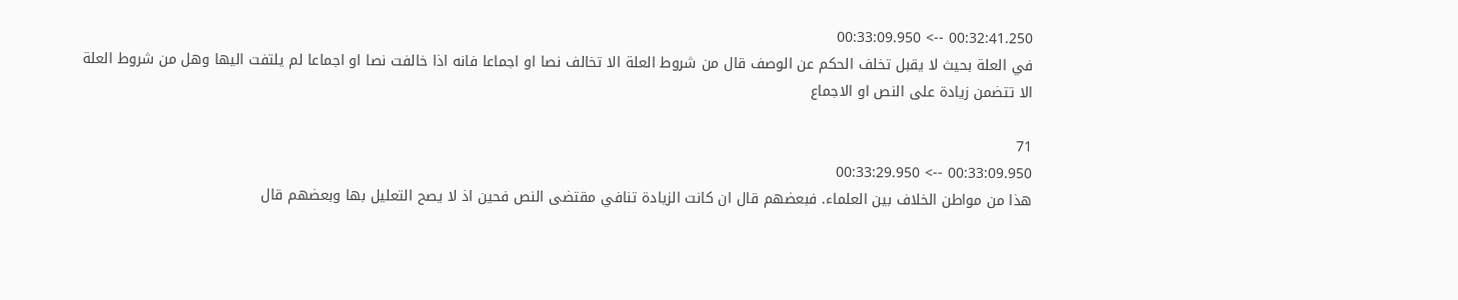00:32:41.250 --> 00:33:09.950
في العلة بحيث لا يقبل تخلف الحكم عن الوصف قال من شروط العلة الا تخالف نصا او اجماعا فانه اذا خالفت نصا او اجماعا لم يلتفت اليها وهل من شروط العلة الا تتضمن زيادة على النص او الاجماع

71
00:33:09.950 --> 00:33:29.950
هذا من مواطن الخلاف بين العلماء. فبعضهم قال ان كانت الزيادة تنافي مقتضى النص فحين اذ لا يصح التعليل بها وبعضهم قال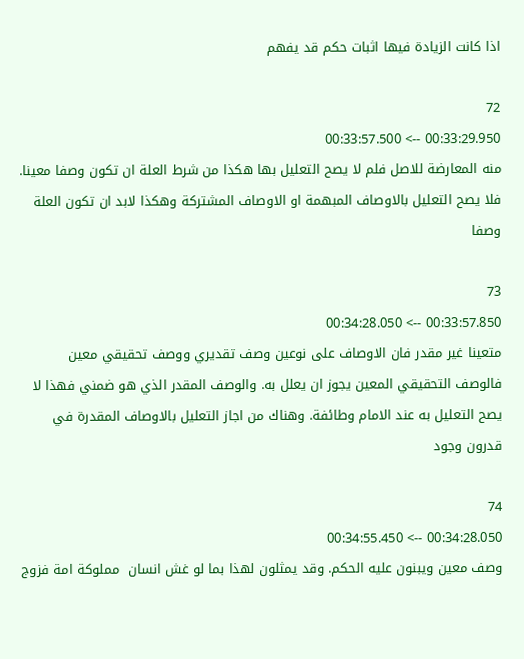اذا كانت الزيادة فيها اثبات حكم قد يفهم

72
00:33:29.950 --> 00:33:57.500
منه المعارضة للاصل فلم لا يصح التعليل بها هكذا من شرط العلة ان تكون وصفا معينا. فلا يصح التعليل بالاوصاف المبهمة او الاوصاف المشتركة وهكذا لابد ان تكون العلة وصفا

73
00:33:57.850 --> 00:34:28.050
متعينا غير مقدر فان الاوصاف على نوعين وصف تقديري ووصف تحقيقي معين فالوصف التحقيقي المعين يجوز ان يعلل به. والوصف المقدر الذي هو ضمني فهذا لا يصح التعليل به عند الامام وطائفة. وهناك من اجاز التعليل بالاوصاف المقدرة في قدرون وجود

74
00:34:28.050 --> 00:34:55.450
وصف معين ويبنون عليه الحكم. وقد يمثلون لهذا بما لو غش انسان  مملوكة امة فزوج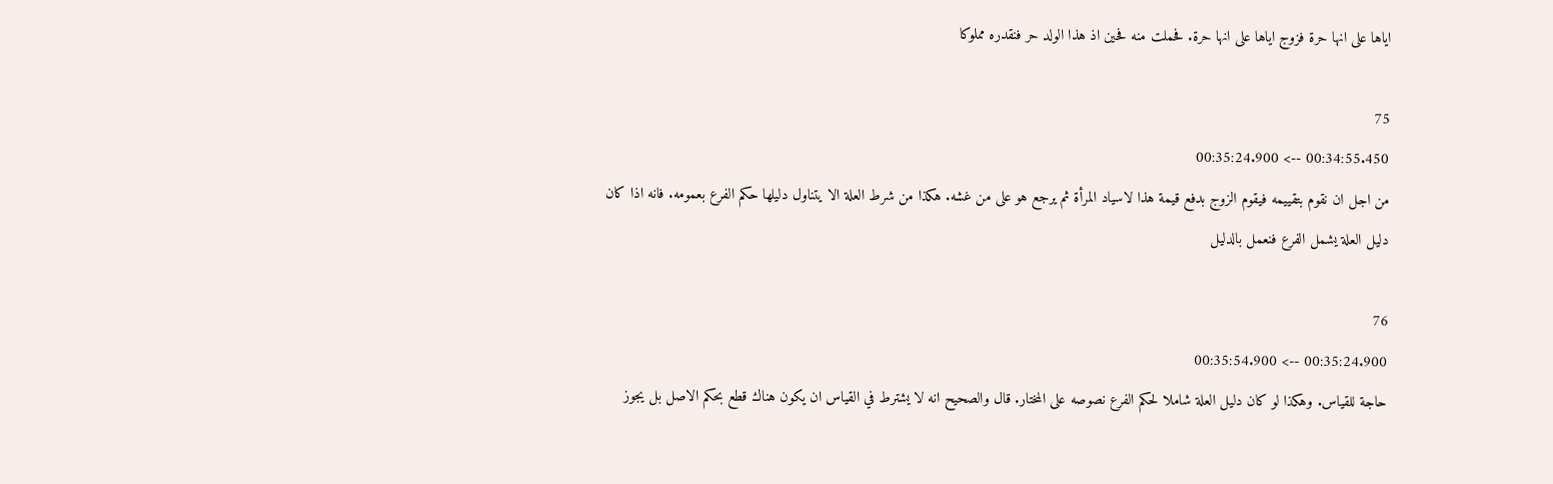اياها على انها حرة فزوج اياها على انها حرة. فحملت منه فحين اذ هذا الولد حر فنقدره مملوكا

75
00:34:55.450 --> 00:35:24.900
من اجل ان نقوم بتقييمه فيقوم الزوج بدفع قيمة هذا لاسياد المرأة ثم يرجع هو على من غشه. هكذا من شرط العلة الا يتناول دليلها حكم الفرع بعمومه. فانه اذا كان دليل العلة يشمل الفرع فنعمل بالدليل

76
00:35:24.900 --> 00:35:54.900
حاجة للقياس. وهكذا لو كان دليل العلة شاملا لحكم الفرع نصوصه على المختار. قال والصحيح انه لا يشترط في القياس ان يكون هناك قطع بحكم الاصل بل يجوز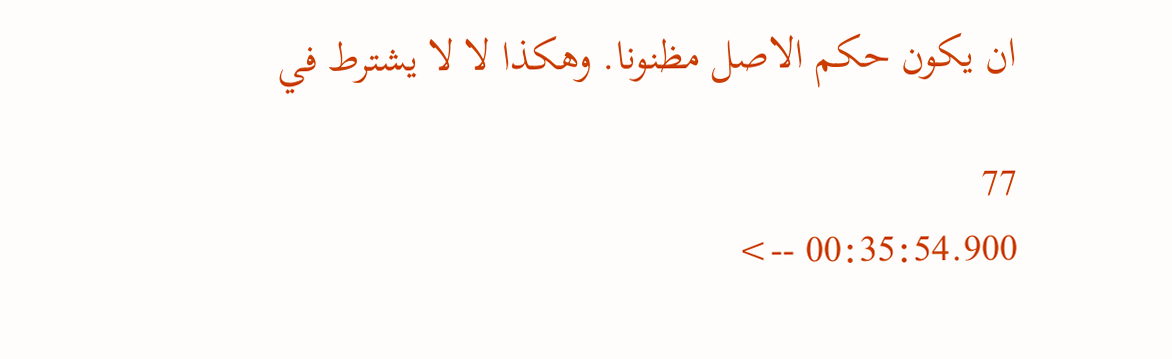ان يكون حكم الاصل مظنونا. وهكذا لا لا يشترط في

77
00:35:54.900 -->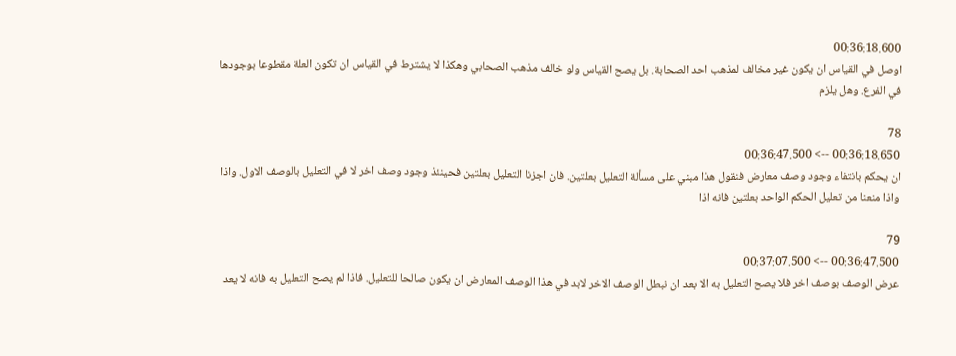00:36:18.600
اوصل في القياس ان يكون غير مخالف لمذهب احد الصحابة. بل يصح القياس ولو خالف مذهب الصحابي وهكذا لا يشترط في القياس ان تكون العلة مقطوعا بوجودها في الفرع. وهل يلزم

78
00:36:18.650 --> 00:36:47.500
ان يحكم بانتفاء وجود وصف معارض فنقول هذا مبني على مسألة التعليل بعلتين. فان اجزنا التعليل بعلتين فحينئذ وجود وصف اخر لا في التعليل بالوصف الاول. واذا واذا منعنا من تعليل الحكم الواحد بعلتين فانه اذا

79
00:36:47.500 --> 00:37:07.500
عرض الوصف بوصف اخر فلا يصح التعليل به الا بعد ان نبطل الوصف الاخر لابد في هذا الوصف المعارض ان يكون صالحا للتعليل. فاذا لم يصح التعليل به فانه لا يعد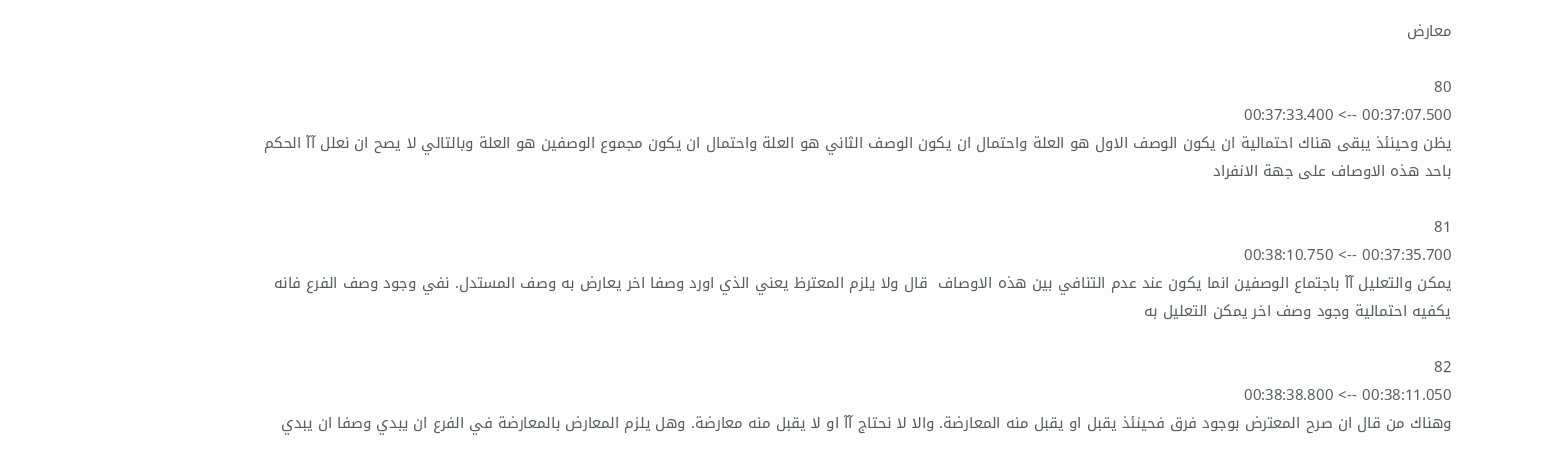معارض

80
00:37:07.500 --> 00:37:33.400
يظن وحينئذ يبقى هناك احتمالية ان يكون الوصف الاول هو العلة واحتمال ان يكون الوصف الثاني هو العلة واحتمال ان يكون مجموع الوصفين هو العلة وبالتالي لا يصح ان نعلل آآ الحكم باحد هذه الاوصاف على جهة الانفراد

81
00:37:35.700 --> 00:38:10.750
يمكن والتعليل آآ باجتماع الوصفين انما يكون عند عدم التنافي بين هذه الاوصاف  قال ولا يلزم المعترظ يعني الذي اورد وصفا اخر يعارض به وصف المستدل. نفي وجود وصف الفرع فانه يكفيه احتمالية وجود وصف اخر يمكن التعليل به

82
00:38:11.050 --> 00:38:38.800
وهناك من قال ان صرح المعترض بوجود فرق فحينئذ يقبل او يقبل منه المعارضة. والا لا نحتاج آآ او لا يقبل منه معارضة. وهل يلزم المعارض بالمعارضة في الفرع ان يبدي وصفا ان يبدي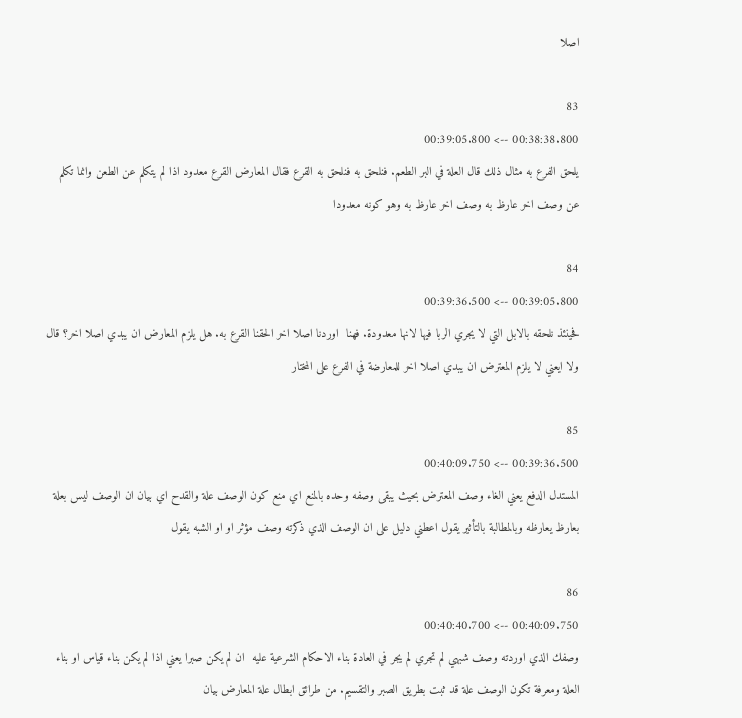اصلا

83
00:38:38.800 --> 00:39:05.800
يلحق الفرع به مثال ذلك قال العلة في البر الطعم. فنلحق به فنلحق به القرع فقال المعارض القرع معدود اذا لم يتكلم عن الطعن وانما تكلم عن وصف اخر عارظ به وصف اخر عارظ به وهو كونه معدودا

84
00:39:05.800 --> 00:39:36.500
فحينئذ نلحقه بالابل التي لا يجري الربا فيها لانها معدودة. فهنا  اوردنا اصلا اخر الحقنا القرع به. هل يلزم المعارض ان يبدي اصلا اخر؟ قال ولا ايعني لا يلزم المعترض ان يبدي اصلا اخر للمعارضة في الفرع على المختار

85
00:39:36.500 --> 00:40:09.750
المستدل الدفع يعني الغاء وصف المعترض بحيث يبقى وصفه وحده بالمنع اي منع كون الوصف علة والقدح اي بيان ان الوصف ليس بعلة بعارظ يعارظه وبالمطالبة بالتأثير يقول اعطني دليل على ان الوصف الذي ذكرته وصف مؤثر او او الشبه يقول

86
00:40:09.750 --> 00:40:40.700
وصفك الذي اوردته وصف شبهي لم تجري لم يجر في العادة بناء الاحكام الشرعية عليه  ان لم يكن صبرا يعني اذا لم يكن بناء قياس او بناء العلة ومعرفة تكون الوصف علة قد ثبت بطريق الصبر والتقسيم. من طرائق ابطال علة المعارض بيان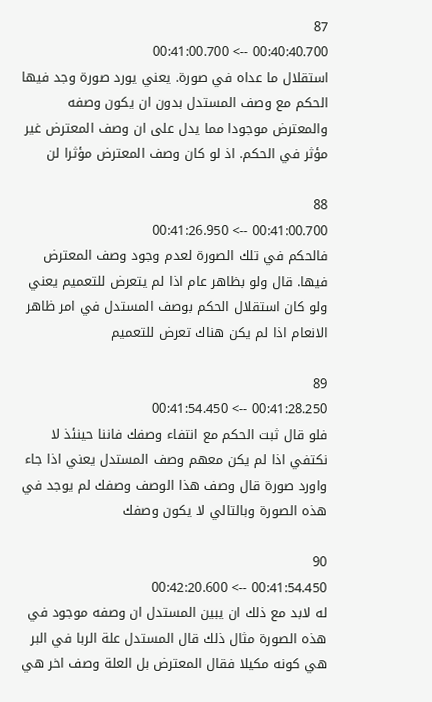87
00:40:40.700 --> 00:41:00.700
استقلال ما عداه في صورة. يعني يورد صورة وجد فيها الحكم مع وصف المستدل بدون ان يكون وصفه والمعترض موجودا مما يدل على ان وصف المعترض غير مؤثر في الحكم. اذ لو كان وصف المعترض مؤثرا لن

88
00:41:00.700 --> 00:41:26.950
فالحكم في تلك الصورة لعدم وجود وصف المعترض فيها. قال ولو بظاهر عام اذا لم يتعرض للتعميم يعني ولو كان استقلال الحكم بوصف المستدل في امر ظاهر الانعام اذا لم يكن هناك تعرض للتعميم

89
00:41:28.250 --> 00:41:54.450
فلو قال ثبت الحكم مع انتفاء وصفك فاننا حينئذ لا نكتفي اذا لم يكن معهم وصف المستدل يعني اذا جاء واورد صورة قال وصف هذا الوصف وصفك لم يوجد في هذه الصورة وبالتالي لا يكون وصفك

90
00:41:54.450 --> 00:42:20.600
له لابد مع ذلك ان يبين المستدل ان وصفه موجود في هذه الصورة مثال ذلك قال المستدل علة الربا في البر هي كونه مكيلا فقال المعترض بل العلة وصف اخر هي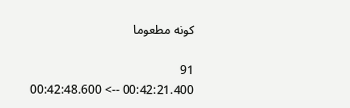كونه مطعوما

91
00:42:21.400 --> 00:42:48.600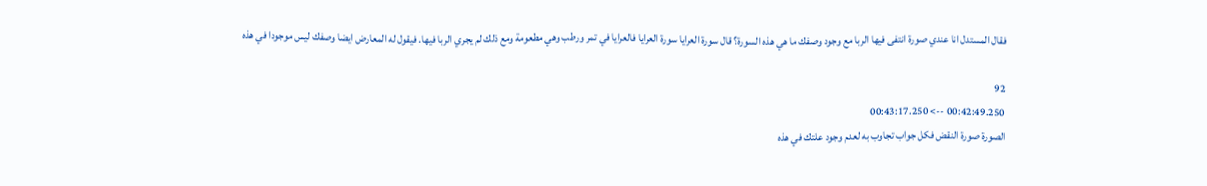فقال المستدل انا عندي صورة انتفى فيها الربا مع وجود وصفك ما هي هذه السورة؟ قال سورة العرايا سورة العرايا فالعرايا في تمر ورطب وهي مطعومة ومع ذلك لم يجري الربا فيها. فيقول له المعارض ايضا وصفك ليس موجودا في هذه

92
00:42:49.250 --> 00:43:17.250
الصورة صورة النقض فكل جواب تجاوب به لعدم وجود علتك في هذه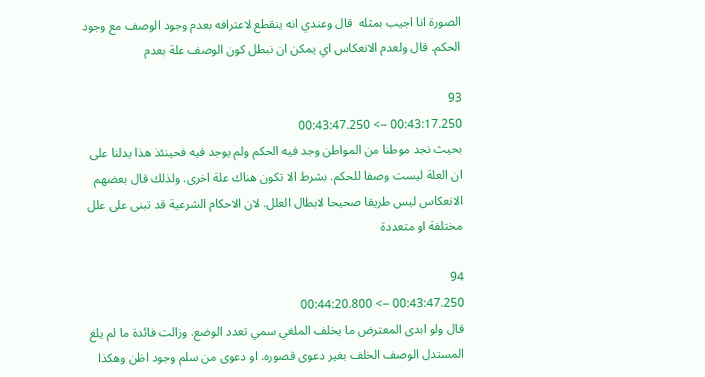الصورة انا اجيب بمثله  قال وعندي انه ينقطع لاعترافه بعدم وجود الوصف مع وجود الحكم. قال ولعدم الانعكاس اي يمكن ان نبطل كون الوصف علة بعدم

93
00:43:17.250 --> 00:43:47.250
بحيث نجد موطنا من المواطن وجد فيه الحكم ولم يوجد فيه فحينئذ هذا يدلنا على ان العلة ليست وصفا للحكم. بشرط الا تكون هناك علة اخرى. ولذلك قال بعضهم الانعكاس ليس طريقا صحيحا لابطال العلل. لان الاحكام الشرعية قد تبنى على علل مختلفة او متعددة

94
00:43:47.250 --> 00:44:20.800
قال ولو ابدى المعترض ما يخلف الملغي سمي تعدد الوضع. وزالت فائدة ما لم يلغ المستدل الوصف الخلف بغير دعوى قصوره. او دعوى من سلم وجود اظن وهكذا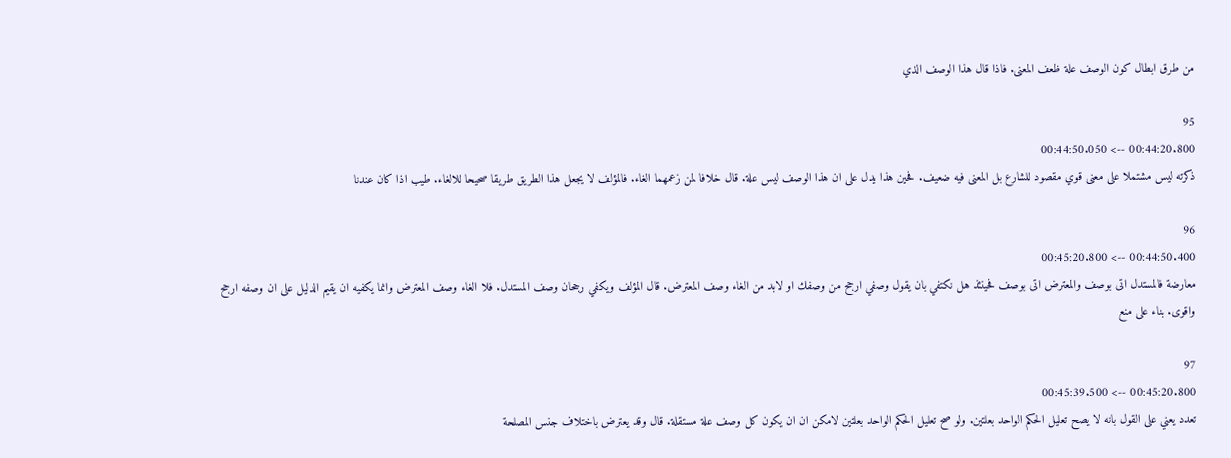من طرق ابطال كون الوصف علة ظعف المعنى. فاذا قال هذا الوصف الذي

95
00:44:20.800 --> 00:44:50.050
ذكرته ليس مشتملا على معنى قوي مقصود للشارع بل المعنى فيه ضعيف. فحين هذا يدل على ان هذا الوصف ليس علة. قال خلافا لمن زعمهما الغاء. فالمؤلف لا يجعل هذا الطريق طريقا صحيحا للالغاء. طيب اذا كان عندنا

96
00:44:50.400 --> 00:45:20.800
معارضة فالمستدل اتى بوصف والمعترض اتى بوصف فحينئذ هل نكتفي بان يقول وصفي ارجح من وصفك او لابد من الغاء وصف المعترض. قال المؤلف ويكفي رجحان وصف المستدل. فلا الغاء وصف المعترض وانما يكفيه ان يقيم الدليل على ان وصفه ارجح واقوى. بناء على منع

97
00:45:20.800 --> 00:45:39.500
تعدد يعني على القول بانه لا يصح تعليل الحكم الواحد بعلتين. ولو صح تعليل الحكم الواحد بعلتين لامكن ان ان يكون كل وصف علة مستقلة. قال وقد يعترض باختلاف جنس المصلحة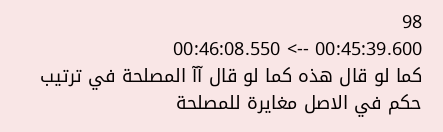98
00:45:39.600 --> 00:46:08.550
كما لو قال هذه كما لو قال آآ المصلحة في ترتيب حكم في الاصل مغايرة للمصلحة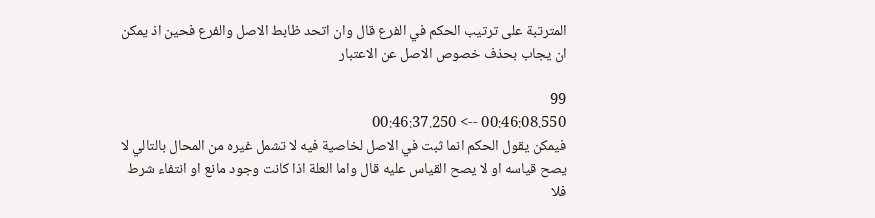المترتبة على ترتيب الحكم في الفرع قال وان اتحد ظابط الاصل والفرع فحين اذ يمكن ان يجاب بحذف خصوص الاصل عن الاعتبار

99
00:46:08.550 --> 00:46:37.250
فيمكن يقول الحكم انما ثبت في الاصل لخاصية فيه لا تشمل غيره من المحال بالتالي لا يصح قياسه او لا يصح القياس عليه قال واما العلة اذا كانت وجود مانع او انتفاء شرط فلا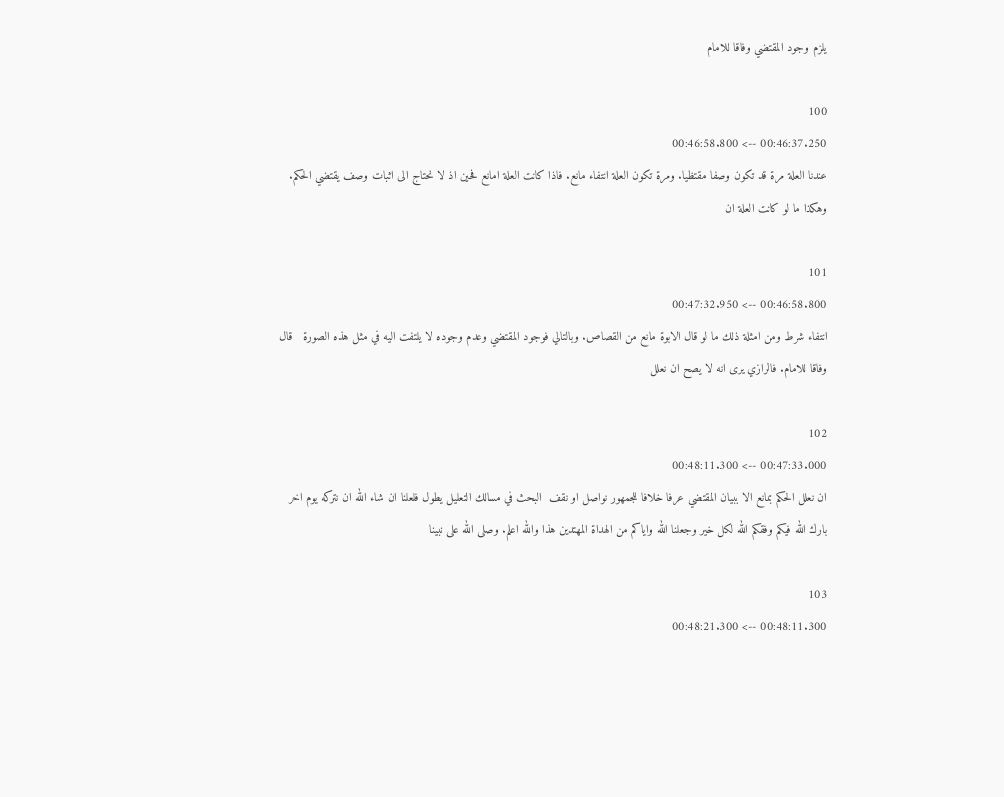يلزم وجود المقتضي وفاقا للامام

100
00:46:37.250 --> 00:46:58.800
عندنا العلة مرة قد تكون وصفا مقتظيا. ومرة تكون العلة انتفاء مانع. فاذا كانت العلة امانع فحين اذ لا نحتاج الى اثبات وصف يقتضي الحكم. وهكذا ما لو كانت العلة ان

101
00:46:58.800 --> 00:47:32.950
انتفاء شرط ومن امثلة ذلك ما لو قال الابوة مانع من القصاص. وبالتالي فوجود المقتضي وعدم وجوده لا يلتفت اليه في مثل هذه الصورة   قال وفاقا للامام. فالرازي يرى انه لا يصح ان نعلل

102
00:47:33.000 --> 00:48:11.300
ان نعلل الحكم بمانع الا ببيان المقتضي عرفا خلافا للجمهور نواصل او نقف  البحث في مسالك التعليل يطول فلعلنا ان شاء الله ان نتركه يوم اخر بارك الله فيكم وفقكم الله لكل خير وجعلنا الله واياكم من الهداة المهتدين هذا والله اعلم. وصلى الله على نبينا

103
00:48:11.300 --> 00:48:21.300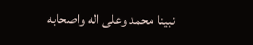نبينا محمد وعلى اله واصحابه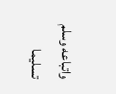واتباعه وسلم تسليما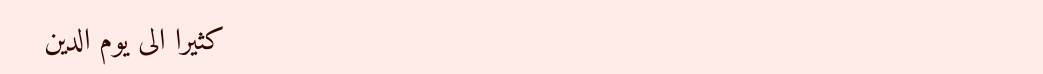كثيرا الى يوم الدين